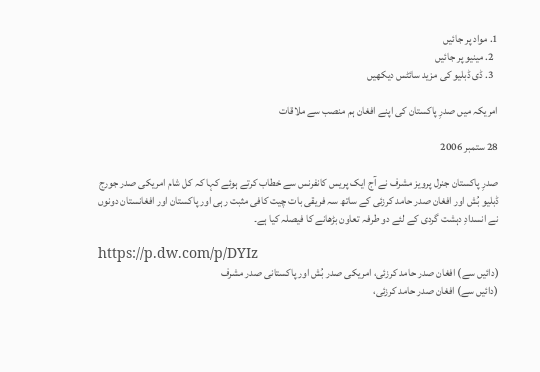1. مواد پر جائیں
  2. مینیو پر جائیں
  3. ڈی ڈبلیو کی مزید سائٹس دیکھیں

امریکہ میں صدرِ پاکستان کی اپنے افغان ہم منصب سے ملاقات

28 ستمبر 2006

صدرِ پاکستان جنرل پرویز مشرف نے آج ایک پریس کانفرنس سے خطاب کرتے ہوئے کہا کہ کل شام امریکی صدر جورج ڈبلیو بُش اور افغان صدر حامد کرزئی کے ساتھ سہ فریقی بات چیت کافی مثبت رہی اور پاکستان اور افغانستان دونوں نے انسدادِ دہشت گردی کے لئے دو طرفہ تعاون بڑھانے کا فیصلہ کیا ہے۔

https://p.dw.com/p/DYIz
(دائیں سے) افغان صدر حامد کرزئی، امریکی صدر بُش اور پاکستانی صدر مشرف
(دائیں سے) افغان صدر حامد کرزئی،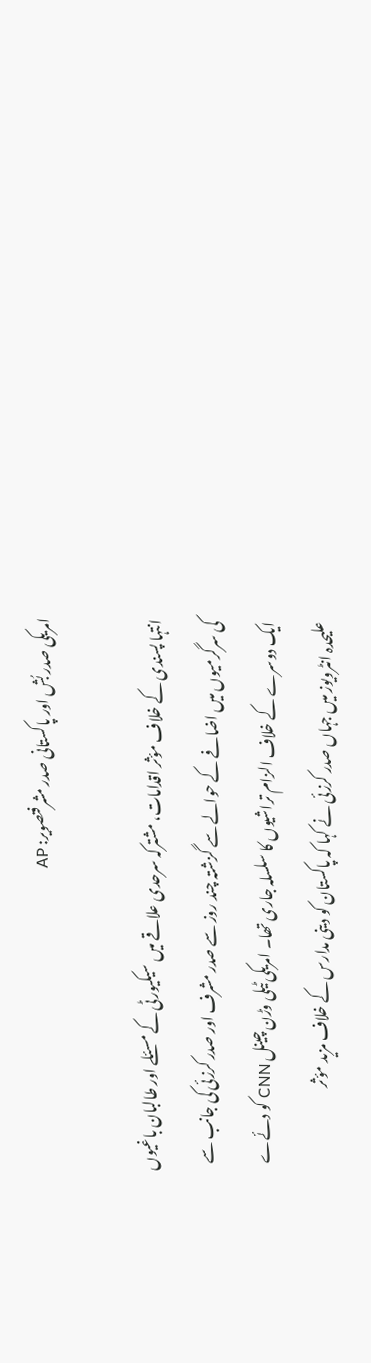امریکی صدر بُش اور پاکستانی صدر مشرفتصویر: AP

انتہا پسندی کے خلاف مؤثر اقدامات، مشترکہ سرحدی علاقے میں سیکیورٹی کے مسئلے اور طالبان باغیوں کی سرگرمیوں میں اضافے کے حوالے سے گزشتہ چند روز سے صدر مشرف اور صدر کرزئی کی جانب سے ایک دوسرے کے خلاف الزام تراشیوں کا سلسلہ جاری تھا۔ امریکی ٹیلی وڑن چینل CNN کو دئےے علیحدہ انٹرویوز میں جہاں صدر کرزئی نے کہا کہ پاکستان کو دینی مدارس کے خلاف مزید مؤثر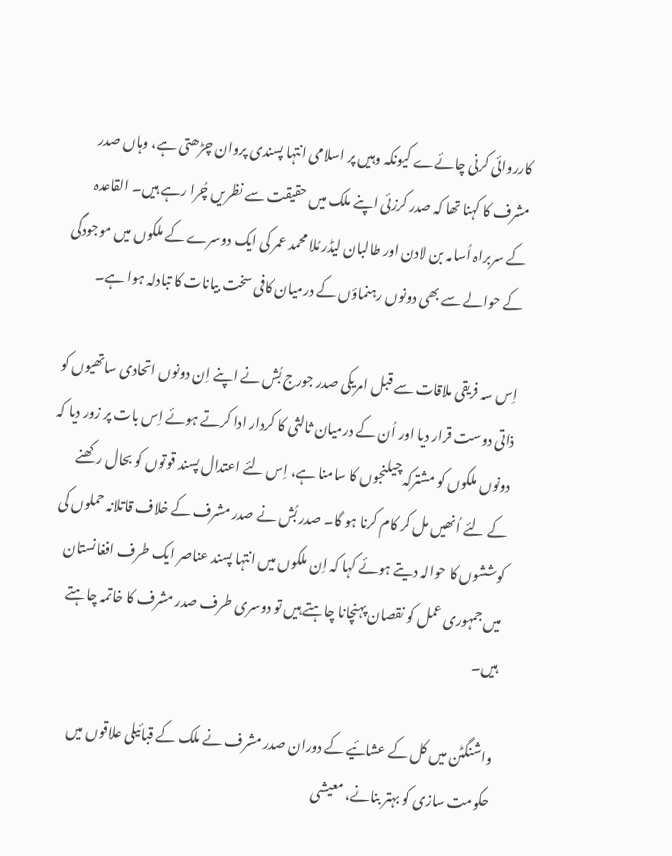کارروائی کرنی چائےے کیونکہ وہیں پر اسلامی انتہا پسندی پروان چڑھتی ہے، وہاں صدر مشرف کا کہنا تھا کہ صدر کرزئی اپنے ملک میں حقیقت سے نظریں چُرا رہے ہیں۔ القاعدہ کے سربراہ اُسامہ بن لادن اور طالبان لیڈر مُلا محمد عمر کی ایک دوسرے کے ملکوں میں موجودگی کے حوالے سے بھی دونوں رہنماؤں کے درمیان کافی سخت بیانات کا تبادلہ ہوا ہے۔

اِس سہ فریقی ملاقات سے قبل امریکی صدر جورج بُش نے اپنے اِن دونوں اتحادی ساتھیوں کو ذاتی دوست قرار دیا اور اُن کے درمیان ثالثی کا کردار ادا کرتے ہوئے اِس بات پر زور دیا کہ دونوں ملکوں کو مشترکہ چیلنجوں کا سامنا ہے، اِس لئے اعتدال پسند قوتوں کو بحال رکھنے کے لئے اُنھیں مل کر کام کرنا ہو گا۔ صدر بُش نے صدر مشرف کے خلاف قاتلانہ حملوں کی کوششوں کا حوالہ دیتے ہوئے کہا کہ اِن ملکوں میں انتہا پسند عناصر ایک طرف افغانستان میں جمہوری عمل کو نقصان پہنچانا چاہتے ہیں تو دوسری طرف صدر مشرف کا خاتمہ چاہتے ہیں۔

واشنگٹن میں کل کے عشائیے کے دوران صدر مشرف نے ملک کے قبائیلی علاقوں میں حکومت سازی کو بہتر بنانے، معیشی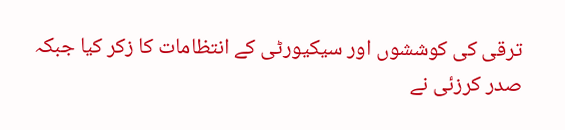ترقی کی کوششوں اور سیکیورٹی کے انتظامات کا زکر کیا جبکہ صدر کرزئی نے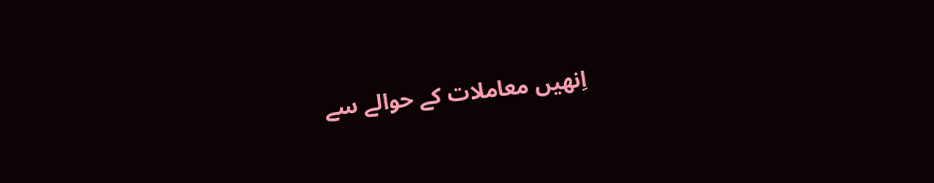اِنھیں معاملات کے حوالے سے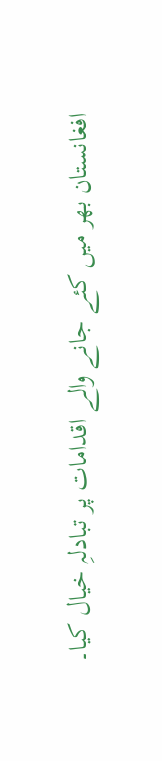افغانستان بھر میں کئے جانے والے اقدامات پر تبادلہِ خیال کیا۔